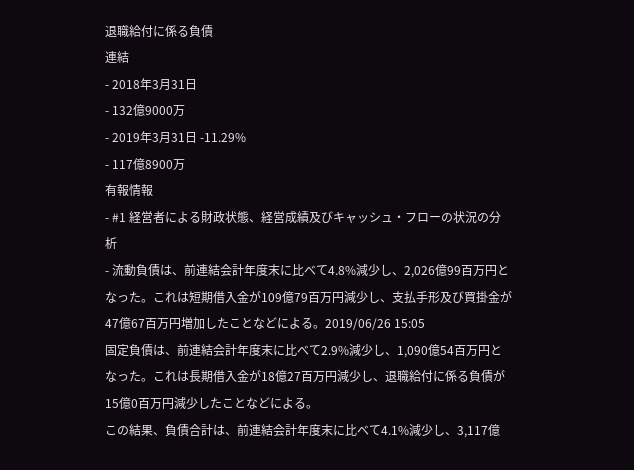退職給付に係る負債
連結
- 2018年3月31日
- 132億9000万
- 2019年3月31日 -11.29%
- 117億8900万
有報情報
- #1 経営者による財政状態、経営成績及びキャッシュ・フローの状況の分析
- 流動負債は、前連結会計年度末に比べて4.8%減少し、2,026億99百万円となった。これは短期借入金が109億79百万円減少し、支払手形及び買掛金が47億67百万円増加したことなどによる。2019/06/26 15:05
固定負債は、前連結会計年度末に比べて2.9%減少し、1,090億54百万円となった。これは長期借入金が18億27百万円減少し、退職給付に係る負債が15億0百万円減少したことなどによる。
この結果、負債合計は、前連結会計年度末に比べて4.1%減少し、3,117億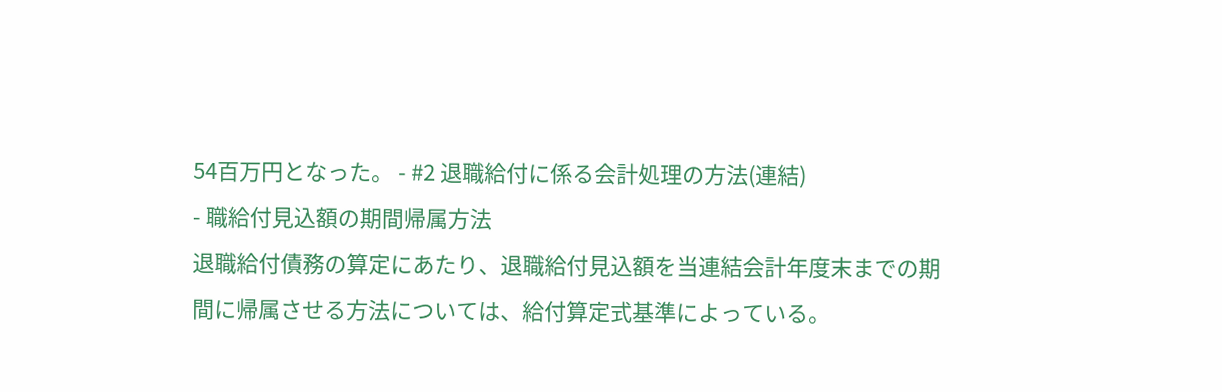54百万円となった。 - #2 退職給付に係る会計処理の方法(連結)
- 職給付見込額の期間帰属方法
退職給付債務の算定にあたり、退職給付見込額を当連結会計年度末までの期間に帰属させる方法については、給付算定式基準によっている。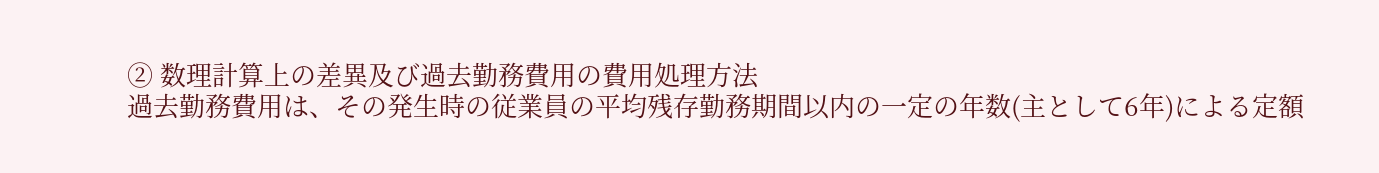② 数理計算上の差異及び過去勤務費用の費用処理方法
過去勤務費用は、その発生時の従業員の平均残存勤務期間以内の一定の年数(主として6年)による定額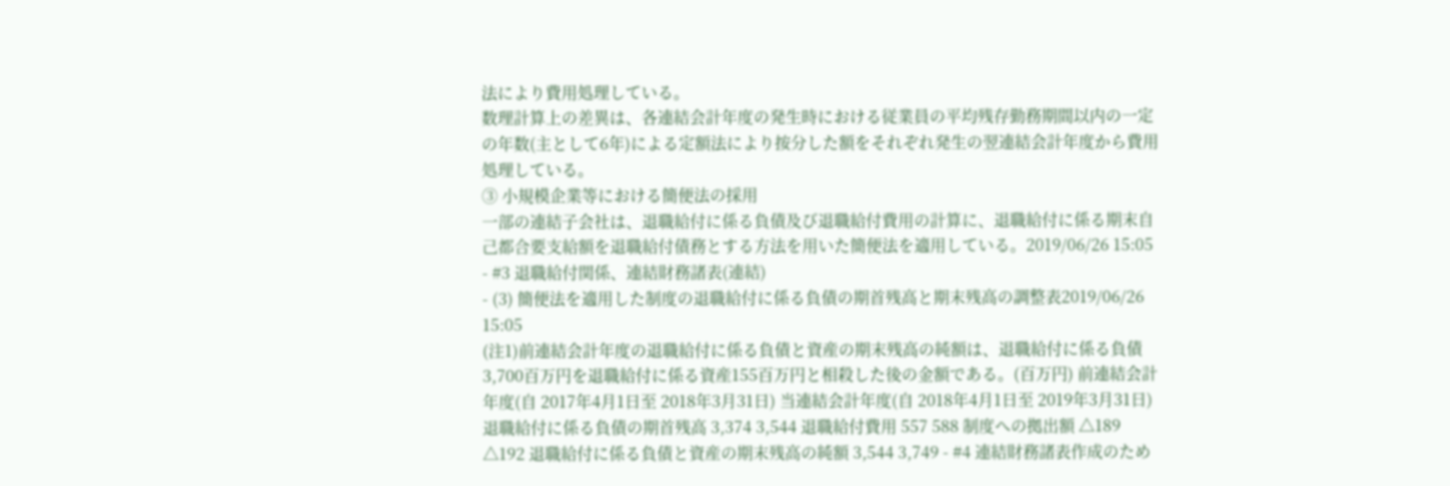法により費用処理している。
数理計算上の差異は、各連結会計年度の発生時における従業員の平均残存勤務期間以内の一定の年数(主として6年)による定額法により按分した額をそれぞれ発生の翌連結会計年度から費用処理している。
③ 小規模企業等における簡便法の採用
一部の連結子会社は、退職給付に係る負債及び退職給付費用の計算に、退職給付に係る期末自己都合要支給額を退職給付債務とする方法を用いた簡便法を適用している。2019/06/26 15:05 - #3 退職給付関係、連結財務諸表(連結)
- (3) 簡便法を適用した制度の退職給付に係る負債の期首残高と期末残高の調整表2019/06/26 15:05
(注1)前連結会計年度の退職給付に係る負債と資産の期末残高の純額は、退職給付に係る負債3,700百万円を退職給付に係る資産155百万円と相殺した後の金額である。(百万円) 前連結会計年度(自 2017年4月1日至 2018年3月31日) 当連結会計年度(自 2018年4月1日至 2019年3月31日) 退職給付に係る負債の期首残高 3,374 3,544 退職給付費用 557 588 制度への拠出額 △189 △192 退職給付に係る負債と資産の期末残高の純額 3,544 3,749 - #4 連結財務諸表作成のため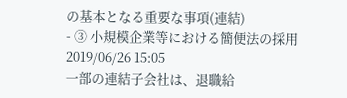の基本となる重要な事項(連結)
- ③ 小規模企業等における簡便法の採用2019/06/26 15:05
一部の連結子会社は、退職給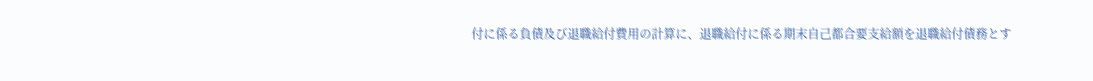付に係る負債及び退職給付費用の計算に、退職給付に係る期末自己都合要支給額を退職給付債務とす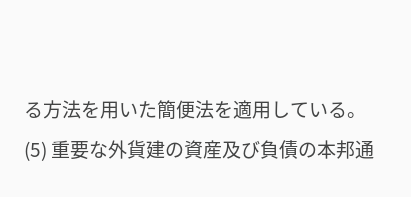る方法を用いた簡便法を適用している。
(5) 重要な外貨建の資産及び負債の本邦通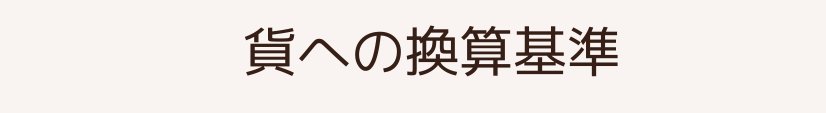貨への換算基準